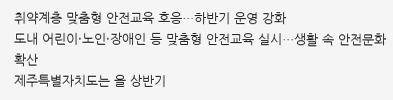취약계층 맞춤형 안전교육 호응…하반기 운영 강화
도내 어린이·노인·장애인 등 맞춤형 안전교육 실시…생활 속 안전문화 확산
제주특별자치도는 올 상반기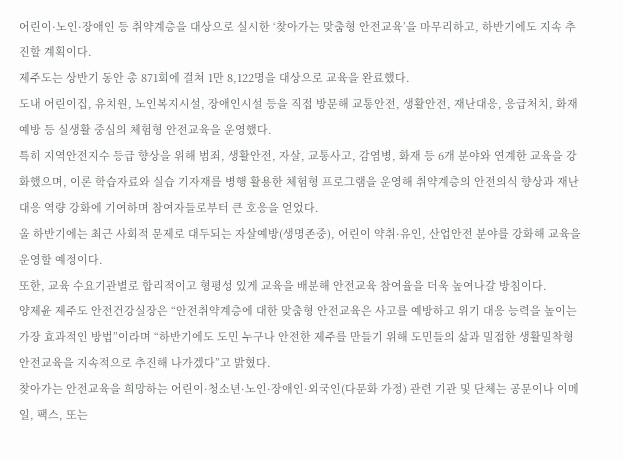어린이·노인·장애인 등 취약계층을 대상으로 실시한 ‘찾아가는 맞춤형 안전교육’을 마무리하고, 하반기에도 지속 추진할 계획이다.
제주도는 상반기 동안 총 871회에 걸쳐 1만 8,122명을 대상으로 교육을 완료했다.
도내 어린이집, 유치원, 노인복지시설, 장애인시설 등을 직접 방문해 교통안전, 생활안전, 재난대응, 응급처치, 화재예방 등 실생활 중심의 체험형 안전교육을 운영했다.
특히 지역안전지수 등급 향상을 위해 범죄, 생활안전, 자살, 교통사고, 감염병, 화재 등 6개 분야와 연계한 교육을 강화했으며, 이론 학습자료와 실습 기자재를 병행 활용한 체험형 프로그램을 운영해 취약계층의 안전의식 향상과 재난 대응 역량 강화에 기여하며 참여자들로부터 큰 호응을 얻었다.
올 하반기에는 최근 사회적 문제로 대두되는 자살예방(생명존중), 어린이 약취·유인, 산업안전 분야를 강화해 교육을 운영할 예정이다.
또한, 교육 수요기관별로 합리적이고 형평성 있게 교육을 배분해 안전교육 참여율을 더욱 높여나갈 방침이다.
양제윤 제주도 안전건강실장은 “안전취약계층에 대한 맞춤형 안전교육은 사고를 예방하고 위기 대응 능력을 높이는 가장 효과적인 방법”이라며 “하반기에도 도민 누구나 안전한 제주를 만들기 위해 도민들의 삶과 밀접한 생활밀착형 안전교육을 지속적으로 추진해 나가겠다”고 밝혔다.
찾아가는 안전교육을 희망하는 어린이·청소년·노인·장애인·외국인(다문화 가정) 관련 기관 및 단체는 공문이나 이메일, 팩스, 또는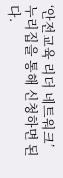‘안전교육 리더 네트워크’ 누리집을 통해 신청하면 된다.